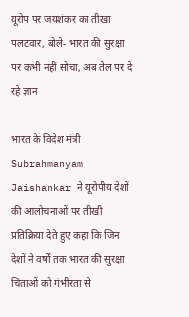यूरोप पर जयशंकर का तीखा पलटवार, बोले- भारत की सुरक्षा पर कभी नहीं सोचा, अब तेल पर दे रहे ज्ञान

भारत के विदेश मंत्री Subrahmanyam Jaishankar ने यूरोपीय देशों की आलोचनाओं पर तीखी प्रतिक्रिया देते हुए कहा कि जिन देशों ने वर्षों तक भारत की सुरक्षा चिंताओं को गंभीरता से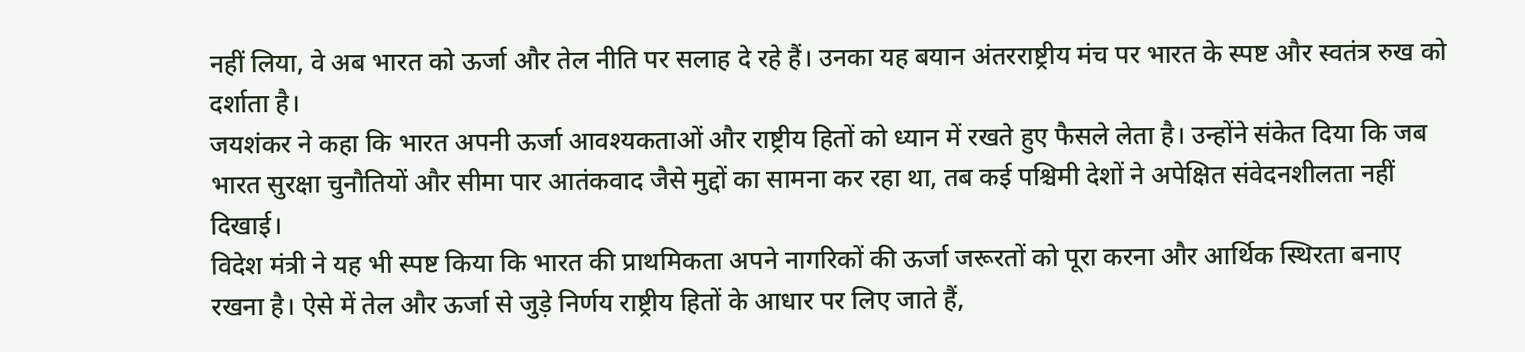नहीं लिया, वे अब भारत को ऊर्जा और तेल नीति पर सलाह दे रहे हैं। उनका यह बयान अंतरराष्ट्रीय मंच पर भारत के स्पष्ट और स्वतंत्र रुख को दर्शाता है।
जयशंकर ने कहा कि भारत अपनी ऊर्जा आवश्यकताओं और राष्ट्रीय हितों को ध्यान में रखते हुए फैसले लेता है। उन्होंने संकेत दिया कि जब भारत सुरक्षा चुनौतियों और सीमा पार आतंकवाद जैसे मुद्दों का सामना कर रहा था, तब कई पश्चिमी देशों ने अपेक्षित संवेदनशीलता नहीं दिखाई।
विदेश मंत्री ने यह भी स्पष्ट किया कि भारत की प्राथमिकता अपने नागरिकों की ऊर्जा जरूरतों को पूरा करना और आर्थिक स्थिरता बनाए रखना है। ऐसे में तेल और ऊर्जा से जुड़े निर्णय राष्ट्रीय हितों के आधार पर लिए जाते हैं,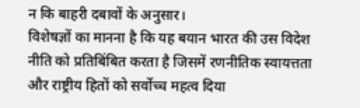न कि बाहरी दबावों के अनुसार।
विशेषज्ञों का मानना है कि यह बयान भारत की उस विदेश नीति को प्रतिबिंबित करता है जिसमें रणनीतिक स्वायत्तता और राष्ट्रीय हितों को सर्वोच्च महत्व दिया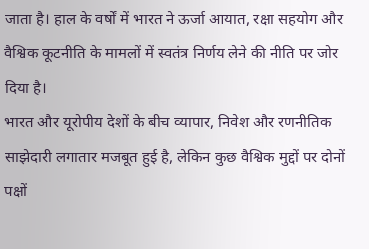जाता है। हाल के वर्षों में भारत ने ऊर्जा आयात, रक्षा सहयोग और वैश्विक कूटनीति के मामलों में स्वतंत्र निर्णय लेने की नीति पर जोर दिया है।
भारत और यूरोपीय देशों के बीच व्यापार, निवेश और रणनीतिक साझेदारी लगातार मजबूत हुई है, लेकिन कुछ वैश्विक मुद्दों पर दोनों पक्षों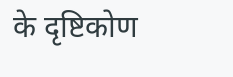के दृष्टिकोण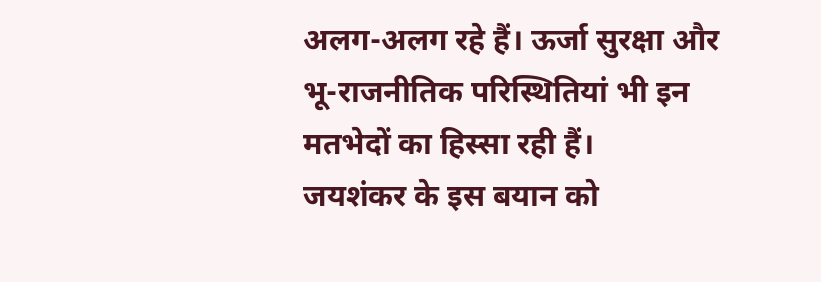अलग-अलग रहे हैं। ऊर्जा सुरक्षा और भू-राजनीतिक परिस्थितियां भी इन मतभेदों का हिस्सा रही हैं।
जयशंकर के इस बयान को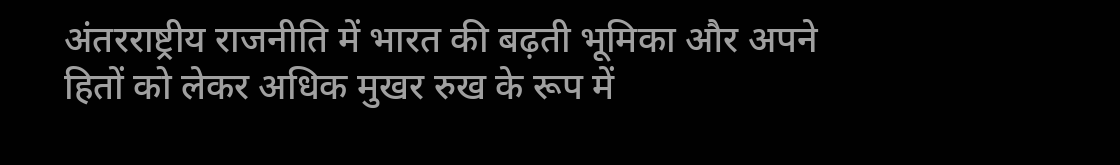अंतरराष्ट्रीय राजनीति में भारत की बढ़ती भूमिका और अपने हितों को लेकर अधिक मुखर रुख के रूप में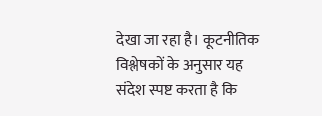देखा जा रहा है। कूटनीतिक विश्लेषकों के अनुसार यह संदेश स्पष्ट करता है कि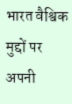भारत वैश्विक मुद्दों पर अपनी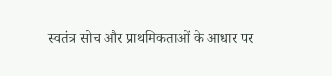स्वतंत्र सोच और प्राथमिकताओं के आधार पर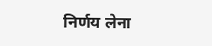निर्णय लेना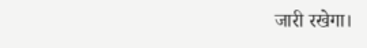जारी रखेगा।